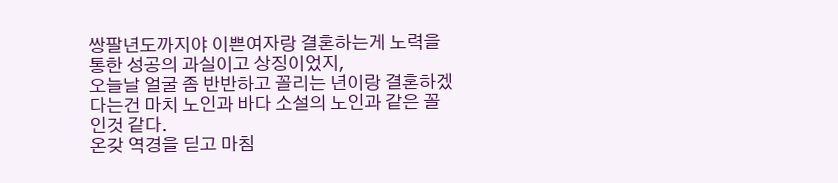쌍팔년도까지야 이쁜여자랑 결혼하는게 노력을 통한 성공의 과실이고 상징이었지,
오늘날 얼굴 좀 반반하고 꼴리는 년이랑 결혼하겠다는건 마치 노인과 바다 소설의 노인과 같은 꼴인것 같다.
온갖 역경을 딛고 마침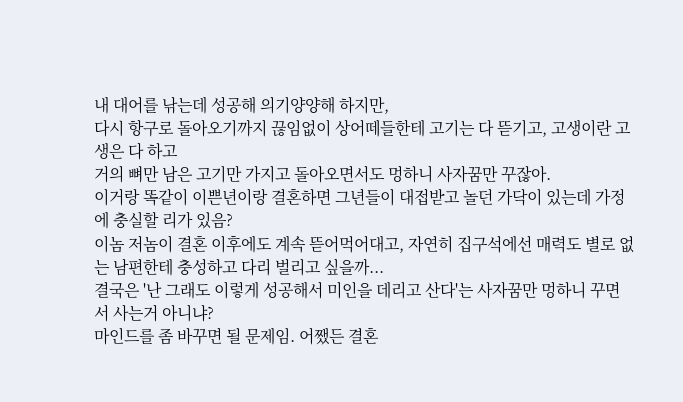내 대어를 낚는데 성공해 의기양양해 하지만,
다시 항구로 돌아오기까지 끊임없이 상어떼들한테 고기는 다 뜯기고, 고생이란 고생은 다 하고
거의 뼈만 남은 고기만 가지고 돌아오면서도 멍하니 사자꿈만 꾸잖아.
이거랑 똑같이 이쁜년이랑 결혼하면 그년들이 대접받고 놀던 가닥이 있는데 가정에 충실할 리가 있음?
이놈 저놈이 결혼 이후에도 계속 뜯어먹어대고, 자연히 집구석에선 매력도 별로 없는 남편한테 충성하고 다리 벌리고 싶을까...
결국은 '난 그래도 이렇게 성공해서 미인을 데리고 산다'는 사자꿈만 멍하니 꾸면서 사는거 아니냐?
마인드를 좀 바꾸면 될 문제임. 어쨌든 결혼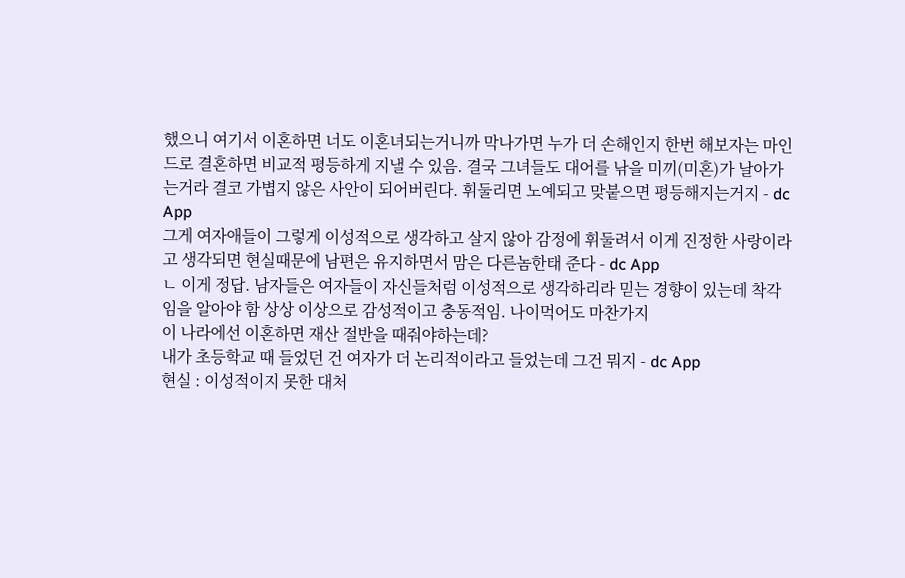했으니 여기서 이혼하면 너도 이혼녀되는거니까 막나가면 누가 더 손해인지 한번 해보자는 마인드로 결혼하면 비교적 평등하게 지낼 수 있음. 결국 그녀들도 대어를 낚을 미끼(미혼)가 날아가는거라 결코 가볍지 않은 사안이 되어버린다. 휘둘리면 노예되고 맞붙으면 평등해지는거지 - dc App
그게 여자애들이 그렇게 이성적으로 생각하고 살지 않아 감정에 휘둘려서 이게 진정한 사랑이라고 생각되면 현실때문에 남편은 유지하면서 맘은 다른놈한태 준다 - dc App
ㄴ 이게 정답. 남자들은 여자들이 자신들처럼 이성적으로 생각하리라 믿는 경향이 있는데 착각임을 알아야 함 상상 이상으로 감성적이고 충동적임. 나이먹어도 마찬가지
이 나라에선 이혼하면 재산 절반을 때줘야하는데?
내가 초등학교 때 들었던 건 여자가 더 논리적이라고 들었는데 그건 뭐지 - dc App
현실 : 이성적이지 못한 대처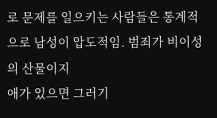로 문제를 일으키는 사람들은 통계적으로 남성이 압도적임. 범죄가 비이성의 산물이지
애가 있으면 그러기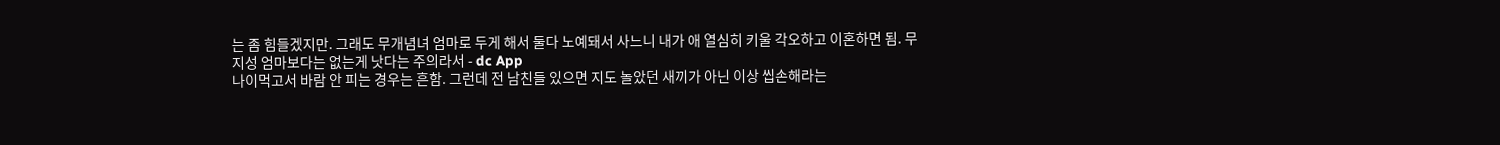는 좀 힘들겠지만. 그래도 무개념녀 엄마로 두게 해서 둘다 노예돼서 사느니 내가 애 열심히 키울 각오하고 이혼하면 됨. 무지성 엄마보다는 없는게 낫다는 주의라서 - dc App
나이먹고서 바람 안 피는 경우는 흔함. 그런데 전 남친들 있으면 지도 놀았던 새끼가 아닌 이상 씹손해라는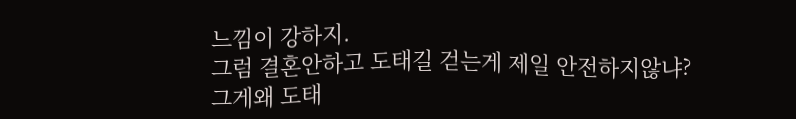느낌이 강하지.
그럼 결혼안하고 도태길 걷는게 제일 안전하지않냐?
그게왜 도태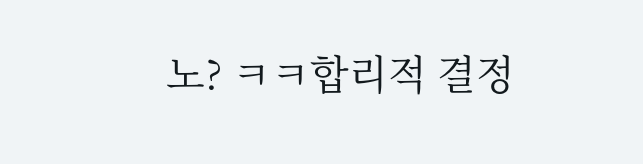노? ㅋㅋ합리적 결정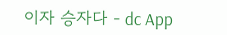이자 승자다 - dc App